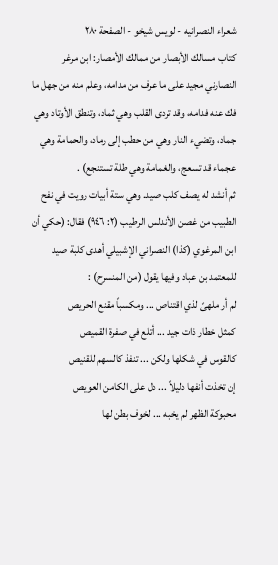شعراء النصرانيه - لويس شيخو - الصفحة ٢٨٠
كتاب مسالك الأبصار من ممالك الأمصار: ابن مرغر النصارني مجيد على ما عرف من مدامه، وعلم منه من جهل ما فك عنه فدامه، وقد تردى القلب وهي ثماد، وتنطق الأوتاد وهي جماد، وتضيء النار وهي من حطب إلى رماد، والحمامة وهي عجماء قد تسعج، والغمامة وهي طلة تستنجع) .
ثم أنشد له يصف كلب صيد. وهي ستة أبيات رويت في نفح الطبيب من غصن الأندلس الرطيب (٢: ٩٤٦) فقال: (حكي أن ابن المرغوي (كذا) النصراني الإشبيلي أهدى كلبة صيد للمعتمد بن عباد وفيها يقول (من المنسرح) :
لم أر ملهىً لذي اقتناص ... ومكسباً مقنع الحريص
كمثل خطار ذات جيد ... أتلع في صفرة القميص
كالقوس في شكلها ولكن ... تنفذ كالسهم للقنيص
إن تخذت أنفها دليلاً ... دل على الكامن العويص
محبوكة الظهر لم يخبه ... لخوف بطن لها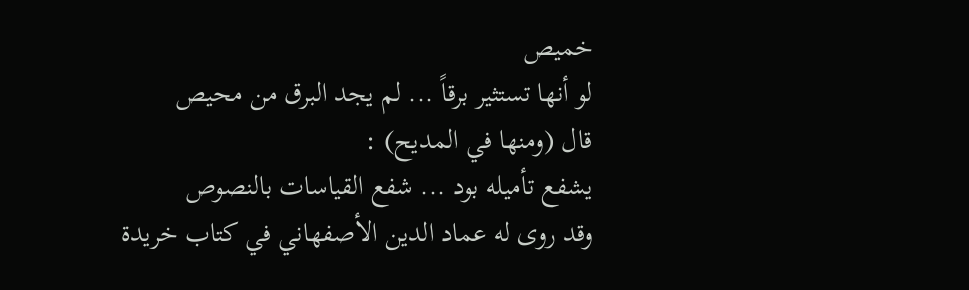خميص
لو أنها تستثير برقاً ... لم يجد البرق من محيص
قال (ومنها في المديح) :
يشفع تأميله بود ... شفع القياسات بالنصوص
وقد روى له عماد الدين الأصفهاني في كتاب خريدة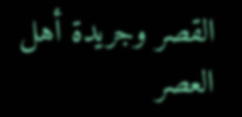القصر وجريدة أهل العصر